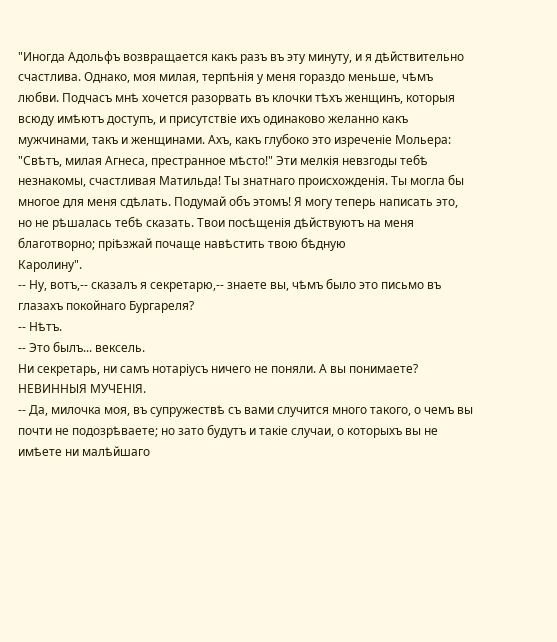"Иногда Адольфъ возвращается какъ разъ въ эту минуту, и я дѣйствительно счастлива. Однако, моя милая, терпѣнія у меня гораздо меньше, чѣмъ любви. Подчасъ мнѣ хочется разорвать въ клочки тѣхъ женщинъ, которыя всюду имѣютъ доступъ, и присутствіе ихъ одинаково желанно какъ мужчинами, такъ и женщинами. Ахъ, какъ глубоко это изреченіе Мольера: "Свѣтъ, милая Агнеса, престранное мѣсто!" Эти мелкія невзгоды тебѣ незнакомы, счастливая Матильда! Ты знатнаго происхожденія. Ты могла бы многое для меня сдѣлать. Подумай объ этомъ! Я могу теперь написать это, но не рѣшалась тебѣ сказать. Твои посѣщенія дѣйствуютъ на меня благотворно; пріѣзжай почаще навѣстить твою бѣдную
Каролину".
-- Ну, вотъ,-- сказалъ я секретарю,-- знаете вы, чѣмъ было это письмо въ глазахъ покойнаго Бургареля?
-- Нѣтъ.
-- Это былъ... вексель.
Ни секретарь, ни самъ нотаріусъ ничего не поняли. А вы понимаете?
НЕВИННЫЯ МУЧЕНІЯ.
-- Да, милочка моя, въ супружествѣ съ вами случится много такого, о чемъ вы почти не подозрѣваете; но зато будутъ и такіе случаи, о которыхъ вы не имѣете ни малѣйшаго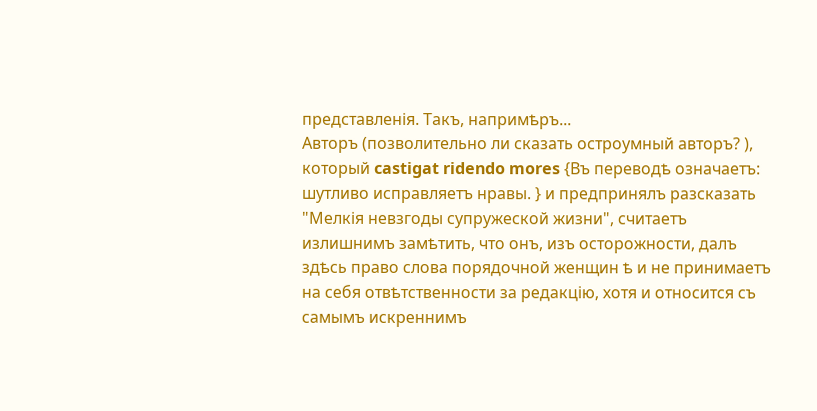представленія. Такъ, напримѣръ...
Авторъ (позволительно ли сказать остроумный авторъ? ), который castigat ridendo mores {Въ переводѣ означаетъ: шутливо исправляетъ нравы. } и предпринялъ разсказать "Мелкія невзгоды супружеской жизни", считаетъ излишнимъ замѣтить, что онъ, изъ осторожности, далъ здѣсь право слова порядочной женщин ѣ и не принимаетъ на себя отвѣтственности за редакцію, хотя и относится съ самымъ искреннимъ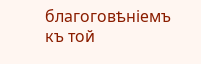благоговѣніемъ къ той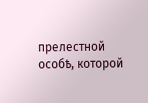прелестной особѣ, которой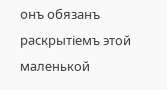онъ обязанъ раскрытіемъ этой маленькой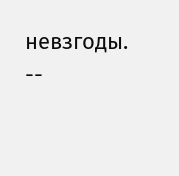невзгоды.
--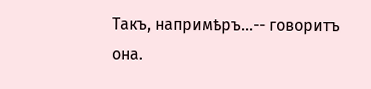Такъ, напримѣръ...-- говоритъ она.